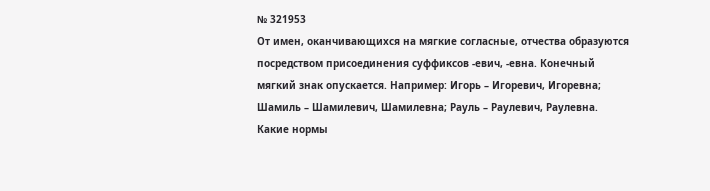№ 321953
От имен, оканчивающихся на мягкие согласные, отчества образуются посредством присоединения суффиксов -евич, -евна. Конечный мягкий знак опускается. Например: Игорь – Игоревич, Игоревна; Шамиль – Шамилевич, Шамилевна; Рауль – Раулевич, Раулевна.
Какие нормы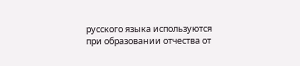русского языка используются при образовании отчества от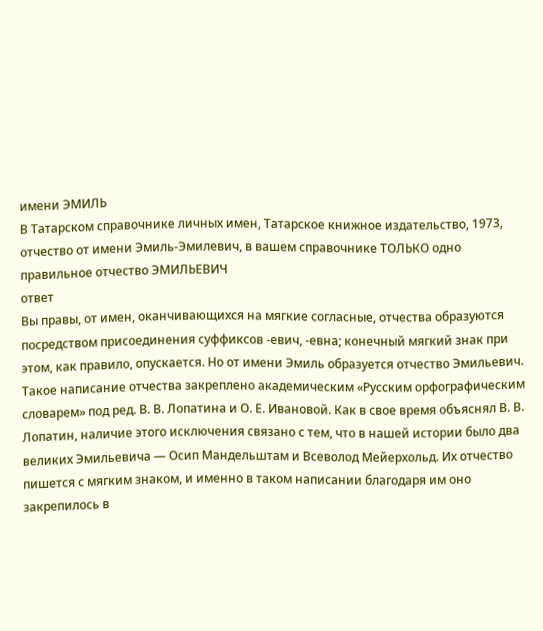имени ЭМИЛЬ
В Татарском справочнике личных имен, Татарское книжное издательство, 1973, отчество от имени Эмиль-Эмилевич, в вашем справочнике ТОЛЬКО одно правильное отчество ЭМИЛЬЕВИЧ
ответ
Вы правы, от имен, оканчивающихся на мягкие согласные, отчества образуются посредством присоединения суффиксов -евич, -евна; конечный мягкий знак при этом, как правило, опускается. Но от имени Эмиль образуется отчество Эмильевич. Такое написание отчества закреплено академическим «Русским орфографическим словарем» под ред. В. В. Лопатина и О. Е. Ивановой. Как в свое время объяснял В. В. Лопатин, наличие этого исключения связано с тем, что в нашей истории было два великих Эмильевича — Осип Мандельштам и Всеволод Мейерхольд. Их отчество пишется с мягким знаком, и именно в таком написании благодаря им оно закрепилось в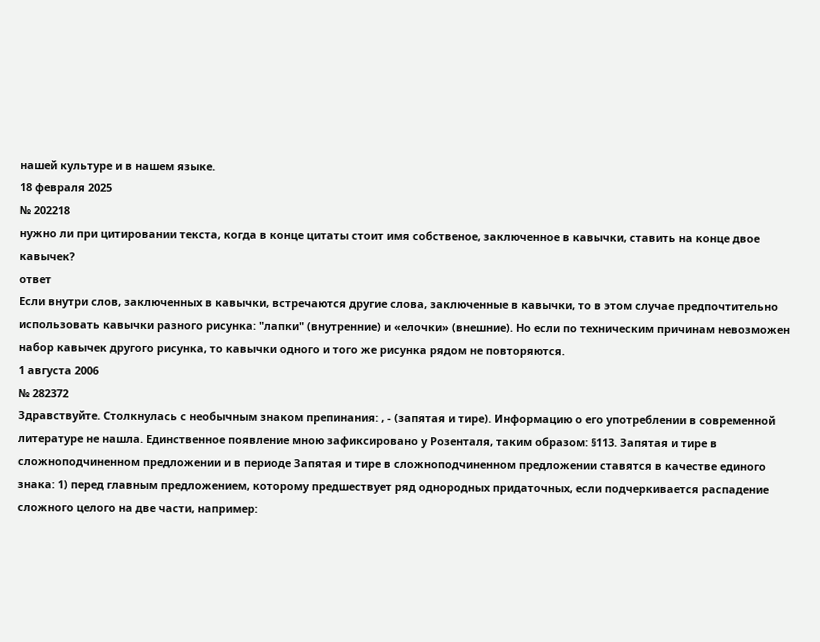нашей культуре и в нашем языке.
18 февраля 2025
№ 202218
нужно ли при цитировании текста, когда в конце цитаты стоит имя собственое, заключенное в кавычки, ставить на конце двое кавычек?
ответ
Если внутри слов, заключенных в кавычки, встречаются другие слова, заключенные в кавычки, то в этом случае предпочтительно использовать кавычки разного рисунка: "лапки" (внутренние) и «елочки» (внешние). Но если по техническим причинам невозможен набор кавычек другого рисунка, то кавычки одного и того же рисунка рядом не повторяются.
1 августа 2006
№ 282372
Здравствуйте. Столкнулась с необычным знаком препинания: , - (запятая и тире). Информацию о его употреблении в современной литературе не нашла. Единственное появление мною зафиксировано у Розенталя, таким образом: §113. Запятая и тире в сложноподчиненном предложении и в периоде Запятая и тире в сложноподчиненном предложении ставятся в качестве единого знака: 1) перед главным предложением, которому предшествует ряд однородных придаточных, если подчеркивается распадение сложного целого на две части, например: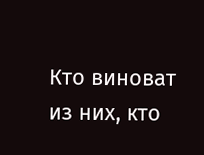Кто виноват из них, кто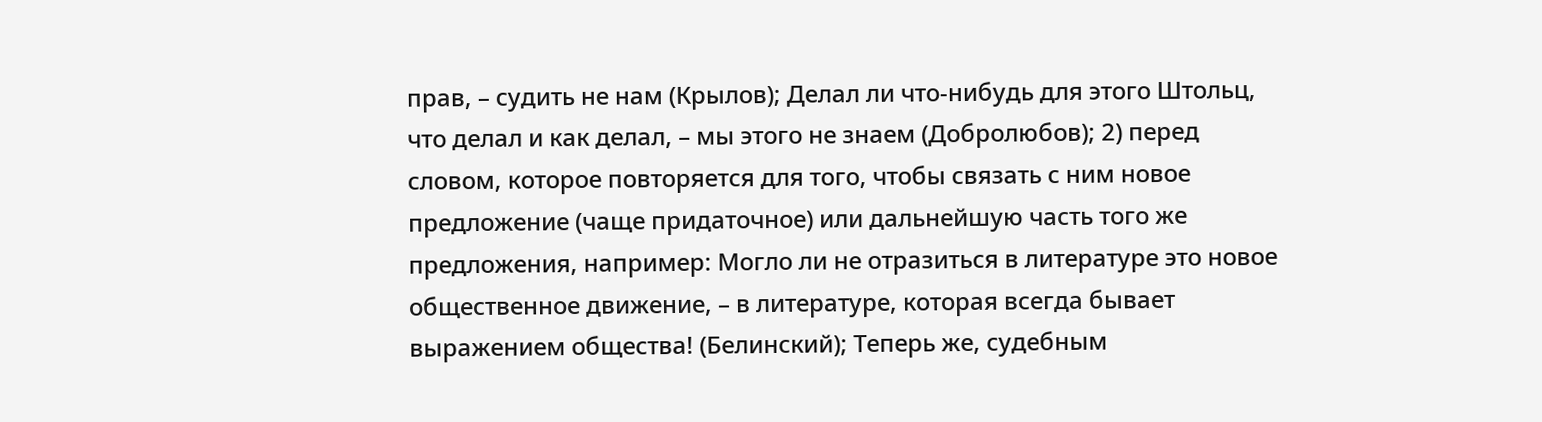прав, – судить не нам (Крылов); Делал ли что-нибудь для этого Штольц, что делал и как делал, – мы этого не знаем (Добролюбов); 2) перед словом, которое повторяется для того, чтобы связать с ним новое предложение (чаще придаточное) или дальнейшую часть того же предложения, например: Могло ли не отразиться в литературе это новое общественное движение, – в литературе, которая всегда бывает выражением общества! (Белинский); Теперь же, судебным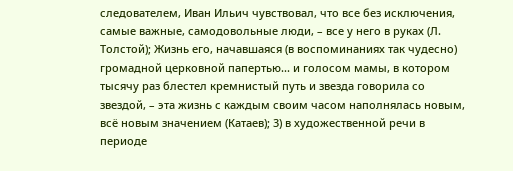следователем, Иван Ильич чувствовал, что все без исключения, самые важные, самодовольные люди, – все у него в руках (Л. Толстой); Жизнь его, начавшаяся (в воспоминаниях так чудесно) громадной церковной папертью... и голосом мамы, в котором тысячу раз блестел кремнистый путь и звезда говорила со звездой, – эта жизнь с каждым своим часом наполнялась новым, всё новым значением (Катаев); 3) в художественной речи в периоде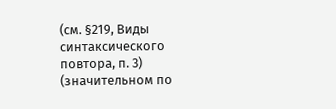(см. §219, Виды синтаксического повтора, п. 3) (значительном по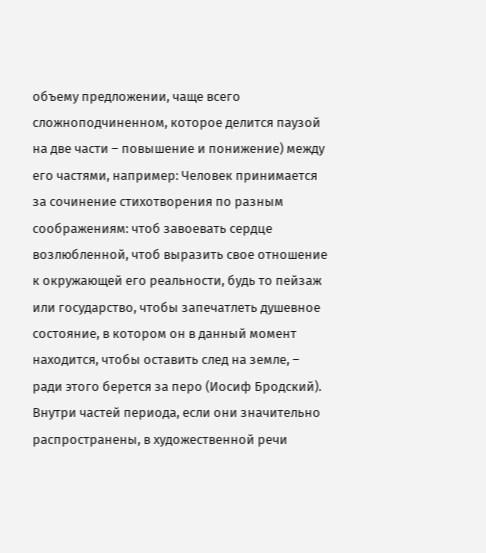объему предложении, чаще всего сложноподчиненном, которое делится паузой на две части – повышение и понижение) между его частями, например: Человек принимается за сочинение стихотворения по разным соображениям: чтоб завоевать сердце возлюбленной, чтоб выразить свое отношение к окружающей его реальности, будь то пейзаж или государство, чтобы запечатлеть душевное состояние, в котором он в данный момент находится, чтобы оставить след на земле, – ради этого берется за перо (Иосиф Бродский). Внутри частей периода, если они значительно распространены, в художественной речи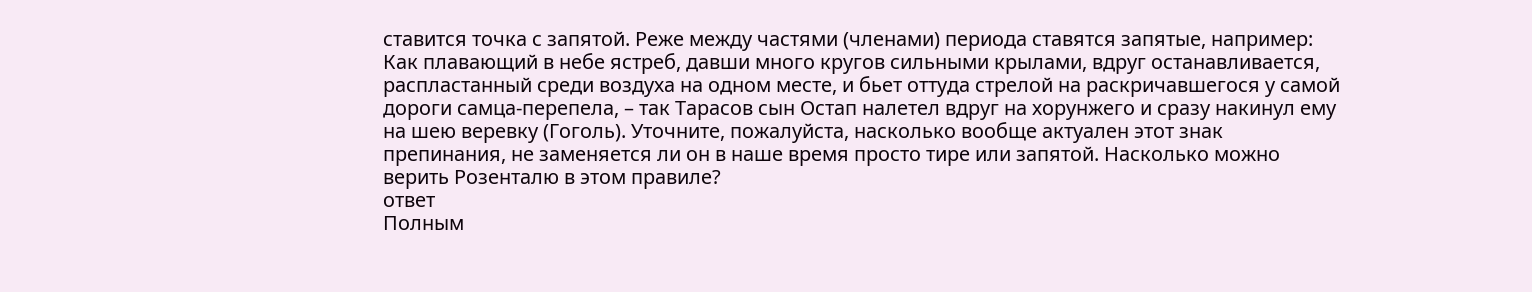ставится точка с запятой. Реже между частями (членами) периода ставятся запятые, например: Как плавающий в небе ястреб, давши много кругов сильными крылами, вдруг останавливается, распластанный среди воздуха на одном месте, и бьет оттуда стрелой на раскричавшегося у самой дороги самца-перепела, – так Тарасов сын Остап налетел вдруг на хорунжего и сразу накинул ему на шею веревку (Гоголь). Уточните, пожалуйста, насколько вообще актуален этот знак препинания, не заменяется ли он в наше время просто тире или запятой. Насколько можно верить Розенталю в этом правиле?
ответ
Полным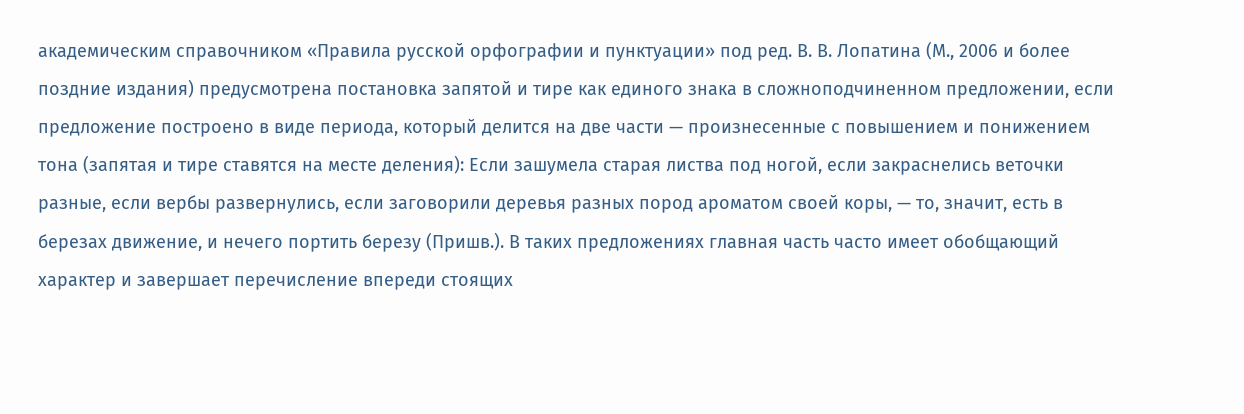академическим справочником «Правила русской орфографии и пунктуации» под ред. В. В. Лопатина (М., 2006 и более поздние издания) предусмотрена постановка запятой и тире как единого знака в сложноподчиненном предложении, если предложение построено в виде периода, который делится на две части — произнесенные с повышением и понижением тона (запятая и тире ставятся на месте деления): Если зашумела старая листва под ногой, если закраснелись веточки разные, если вербы развернулись, если заговорили деревья разных пород ароматом своей коры, — то, значит, есть в березах движение, и нечего портить березу (Пришв.). В таких предложениях главная часть часто имеет обобщающий характер и завершает перечисление впереди стоящих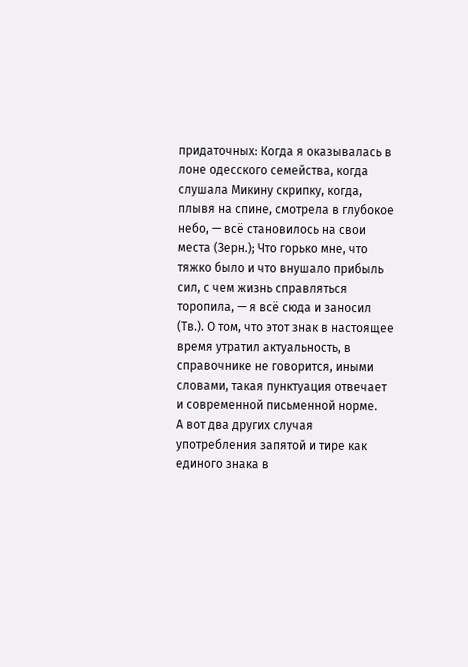придаточных: Когда я оказывалась в лоне одесского семейства, когда слушала Микину скрипку, когда, плывя на спине, смотрела в глубокое небо, — всё становилось на свои места (Зерн.); Что горько мне, что тяжко было и что внушало прибыль сил, с чем жизнь справляться торопила, — я всё сюда и заносил (Тв.). О том, что этот знак в настоящее время утратил актуальность, в справочнике не говорится, иными словами, такая пунктуация отвечает и современной письменной норме.
А вот два других случая употребления запятой и тире как единого знака в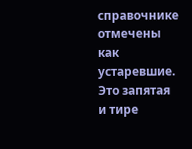справочнике отмечены как устаревшие. Это запятая и тире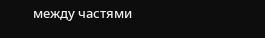между частями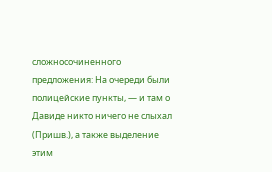сложносочиненного предложения: На очереди были полицейские пункты, — и там о Давиде никто ничего не слыхал (Пришв.), а также выделение этим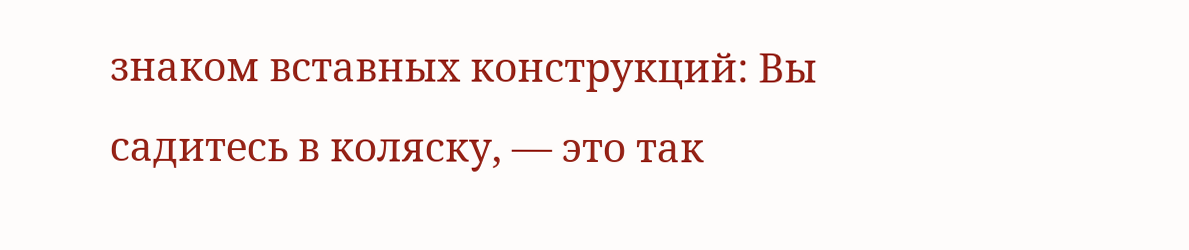знаком вставных конструкций: Вы садитесь в коляску, — это так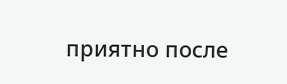приятно после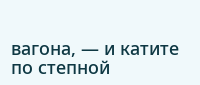вагона, — и катите по степной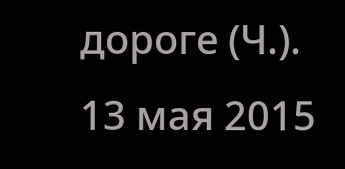дороге (Ч.).
13 мая 2015